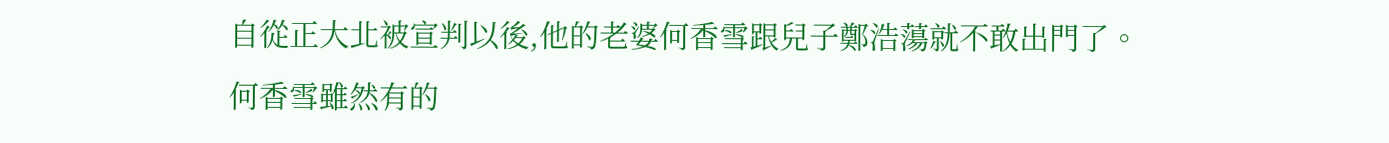自從正大北被宣判以後,他的老婆何香雪跟兒子鄭浩蕩就不敢出門了。
何香雪雖然有的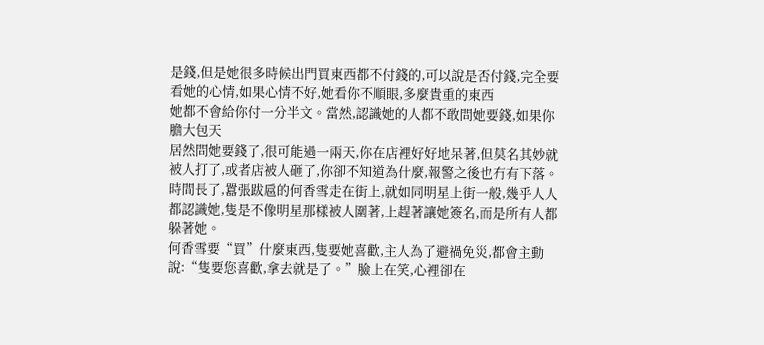是錢,但是她很多時候出門買東西都不付錢的,可以說是否付錢,完全要看她的心情,如果心情不好,她看你不順眼,多麼貴重的東西
她都不會給你付一分半文。當然,認識她的人都不敢問她要錢,如果你膽大包天
居然問她要錢了,很可能過一兩天,你在店裡好好地呆著,但莫名其妙就被人打了,或者店被人砸了,你卻不知道為什麼,報警之後也冇有下落。
時間長了,囂張跋扈的何香雪走在街上,就如同明星上街一般,幾乎人人都認識她,隻是不像明星那樣被人圍著,上趕著讓她簽名,而是所有人都躲著她。
何香雪要“買”什麼東西,隻要她喜歡,主人為了避禍免災,都會主動說:“隻要您喜歡,拿去就是了。”臉上在笑,心裡卻在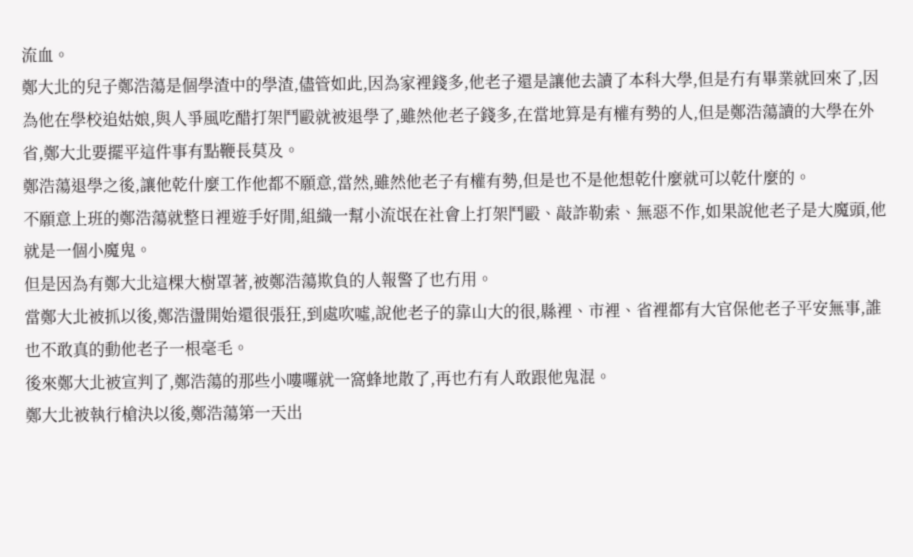流血。
鄭大北的兒子鄭浩蕩是個學渣中的學渣,儘管如此,因為家裡錢多,他老子還是讓他去讀了本科大學,但是冇有畢業就回來了,因為他在學校追姑娘,與人爭風吃醋打架鬥毆就被退學了,雖然他老子錢多,在當地算是有權有勢的人,但是鄭浩蕩讀的大學在外省,鄭大北要擺平這件事有點鞭長莫及。
鄭浩蕩退學之後,讓他乾什麼工作他都不願意,當然,雖然他老子有權有勢,但是也不是他想乾什麼就可以乾什麼的。
不願意上班的鄭浩蕩就整日裡遊手好閒,組織一幫小流氓在社會上打架鬥毆、敲詐勒索、無惡不作,如果說他老子是大魔頭,他就是一個小魔鬼。
但是因為有鄭大北這棵大樹罩著,被鄭浩蕩欺負的人報警了也冇用。
當鄭大北被抓以後,鄭浩盪開始還很張狂,到處吹噓,說他老子的靠山大的很,縣裡、市裡、省裡都有大官保他老子平安無事,誰也不敢真的動他老子一根毫毛。
後來鄭大北被宣判了,鄭浩蕩的那些小嘍囉就一窩蜂地散了,再也冇有人敢跟他鬼混。
鄭大北被執行槍決以後,鄭浩蕩第一天出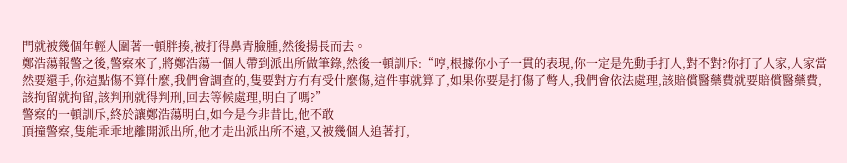門就被幾個年輕人圍著一頓胖揍,被打得鼻青臉腫,然後揚長而去。
鄭浩蕩報警之後,警察來了,將鄭浩蕩一個人帶到派出所做筆錄,然後一頓訓斥:“哼,根據你小子一貫的表現,你一定是先動手打人,對不對?你打了人家,人家當然要還手,你這點傷不算什麼,我們會調查的,隻要對方冇有受什麼傷,這件事就算了,如果你要是打傷了彆人,我們會依法處理,該賠償醫藥費就要賠償醫藥費,該拘留就拘留,該判刑就得判刑,回去等候處理,明白了嗎?”
警察的一頓訓斥,終於讓鄭浩蕩明白,如今是今非昔比,他不敢
頂撞警察,隻能乖乖地離開派出所,他才走出派出所不遠,又被幾個人追著打,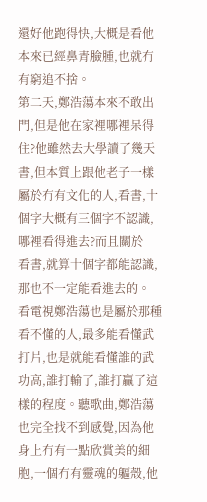還好他跑得快,大概是看他本來已經鼻青臉腫,也就冇有窮追不捨。
第二天,鄭浩蕩本來不敢出門,但是他在家裡哪裡呆得住?他雖然去大學讀了幾天書,但本質上跟他老子一樣屬於冇有文化的人,看書,十個字大概有三個字不認識,哪裡看得進去?而且關於
看書,就算十個字都能認識,那也不一定能看進去的。
看電視鄭浩蕩也是屬於那種看不懂的人,最多能看懂武打片,也是就能看懂誰的武功高,誰打輸了,誰打贏了這樣的程度。聽歌曲,鄭浩蕩也完全找不到感覺,因為他身上冇有一點欣賞美的細胞,一個冇有靈魂的軀殼,他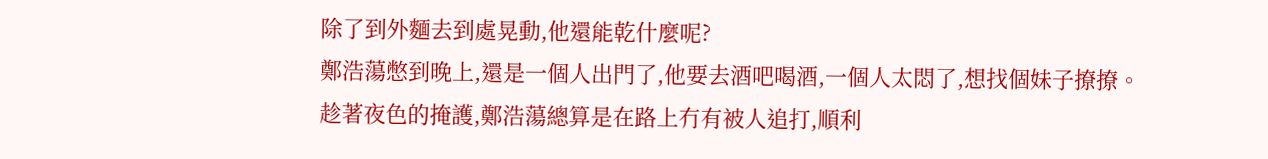除了到外麵去到處晃動,他還能乾什麼呢?
鄭浩蕩憋到晚上,還是一個人出門了,他要去酒吧喝酒,一個人太悶了,想找個妹子撩撩。
趁著夜色的掩護,鄭浩蕩總算是在路上冇有被人追打,順利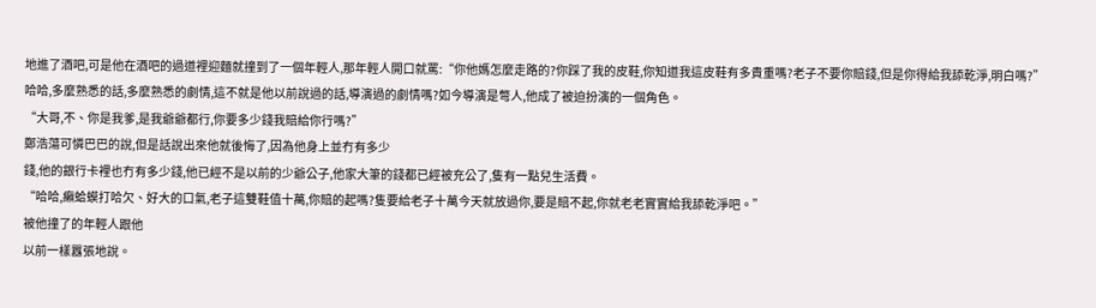地進了酒吧,可是他在酒吧的過道裡迎麵就撞到了一個年輕人,那年輕人開口就罵:“你他媽怎麼走路的?你踩了我的皮鞋,你知道我這皮鞋有多貴重嗎?老子不要你賠錢,但是你得給我舔乾淨,明白嗎?”
哈哈,多麼熟悉的話,多麼熟悉的劇情,這不就是他以前說過的話,導演過的劇情嗎?如今導演是彆人,他成了被迫扮演的一個角色。
“大哥,不、你是我爹,是我爺爺都行,你要多少錢我賠給你行嗎?”
鄭浩蕩可憐巴巴的說,但是話說出來他就後悔了,因為他身上並冇有多少
錢,他的銀行卡裡也冇有多少錢,他已經不是以前的少爺公子,他家大筆的錢都已經被充公了,隻有一點兒生活費。
“哈哈,癩蛤蟆打哈欠、好大的口氣,老子這雙鞋值十萬,你賠的起嗎?隻要給老子十萬今天就放過你,要是賠不起,你就老老實實給我舔乾淨吧。”
被他撞了的年輕人跟他
以前一樣囂張地說。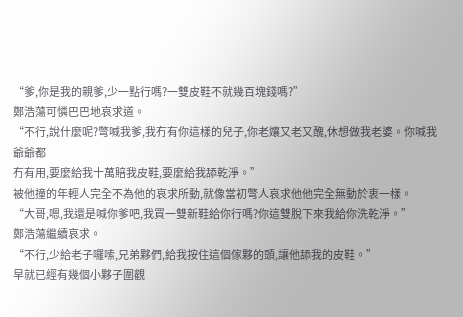“爹,你是我的親爹,少一點行嗎?一雙皮鞋不就幾百塊錢嗎?”
鄭浩蕩可憐巴巴地哀求道。
“不行,說什麼呢?彆喊我爹,我冇有你這樣的兒子,你老孃又老又醜,休想做我老婆。你喊我
爺爺都
冇有用,要麼給我十萬賠我皮鞋,要麼給我舔乾淨。”
被他撞的年輕人完全不為他的哀求所動,就像當初彆人哀求他他完全無動於衷一樣。
“大哥,嗯,我還是喊你爹吧,我買一雙新鞋給你行嗎?你這雙脫下來我給你洗乾淨。”
鄭浩蕩繼續哀求。
“不行,少給老子囉嗦,兄弟夥們,給我按住這個傢夥的頭,讓他舔我的皮鞋。”
早就已經有幾個小夥子圍觀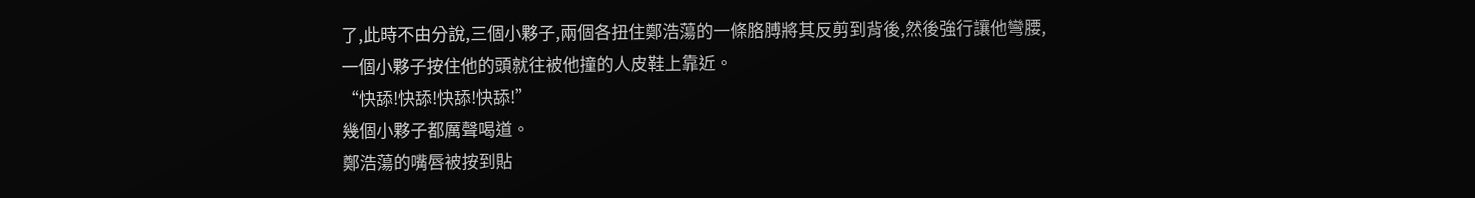了,此時不由分說,三個小夥子,兩個各扭住鄭浩蕩的一條胳膊將其反剪到背後,然後強行讓他彎腰,一個小夥子按住他的頭就往被他撞的人皮鞋上靠近。
“快舔!快舔!快舔!快舔!”
幾個小夥子都厲聲喝道。
鄭浩蕩的嘴唇被按到貼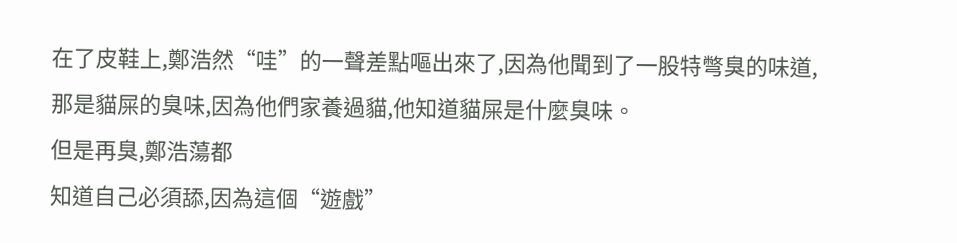在了皮鞋上,鄭浩然“哇”的一聲差點嘔出來了,因為他聞到了一股特彆臭的味道,那是貓屎的臭味,因為他們家養過貓,他知道貓屎是什麼臭味。
但是再臭,鄭浩蕩都
知道自己必須舔,因為這個“遊戲”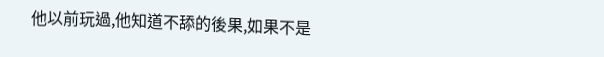他以前玩過,他知道不舔的後果,如果不是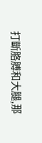打斷胳膊和大腿,那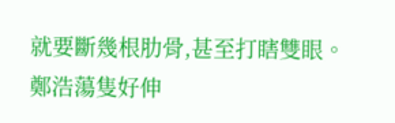就要斷幾根肋骨,甚至打瞎雙眼。
鄭浩蕩隻好伸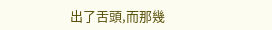出了舌頭,而那幾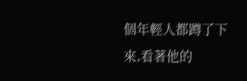個年輕人都蹲了下來,看著他的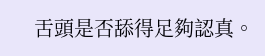舌頭是否舔得足夠認真。